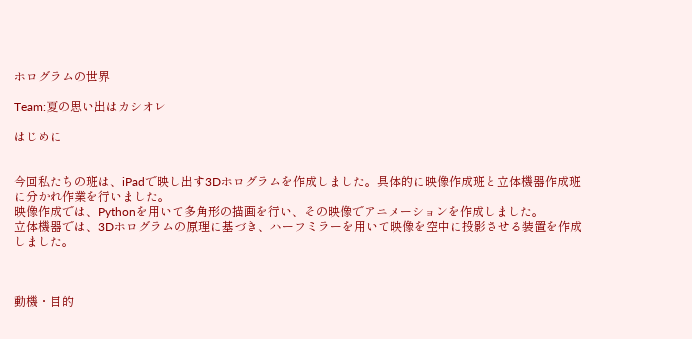ホログラムの世界

Team:夏の思い出はカシオレ

はじめに


今回私たちの班は、iPadで映し出す3Dホログラムを作成しました。具体的に映像作成班と立体機器作成班に分かれ作業を行いました。
映像作成では、Pythonを用いて多角形の描画を行い、その映像でアニメーションを作成しました。
立体機器では、3Dホログラムの原理に基づき、ハーフミラーを用いて映像を空中に投影させる装置を作成しました。



動機・目的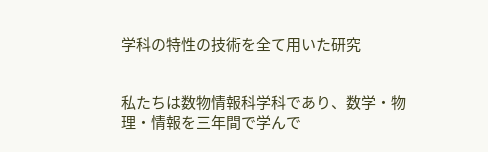学科の特性の技術を全て用いた研究


私たちは数物情報科学科であり、数学・物理・情報を三年間で学んで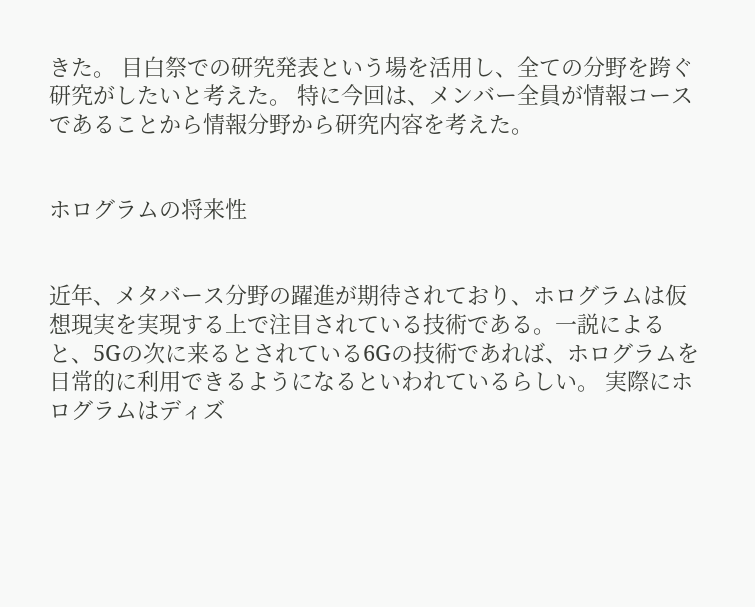きた。 目白祭での研究発表という場を活用し、全ての分野を跨ぐ研究がしたいと考えた。 特に今回は、メンバー全員が情報コースであることから情報分野から研究内容を考えた。


ホログラムの将来性


近年、メタバース分野の躍進が期待されており、ホログラムは仮想現実を実現する上で注目されている技術である。一説によると、5Gの次に来るとされている6Gの技術であれば、ホログラムを日常的に利用できるようになるといわれているらしい。 実際にホログラムはディズ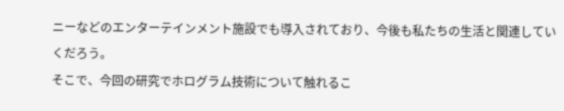ニーなどのエンターテインメント施設でも導入されており、今後も私たちの生活と関連していくだろう。
そこで、今回の研究でホログラム技術について触れるこ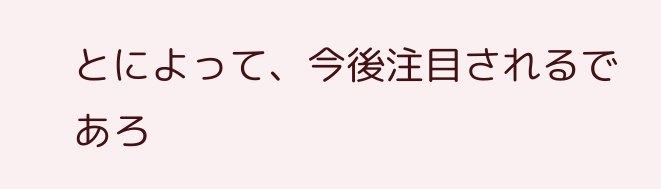とによって、今後注目されるであろ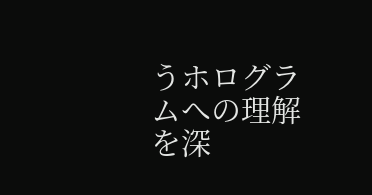うホログラムへの理解を深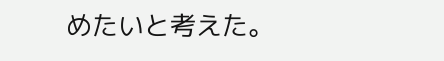めたいと考えた。